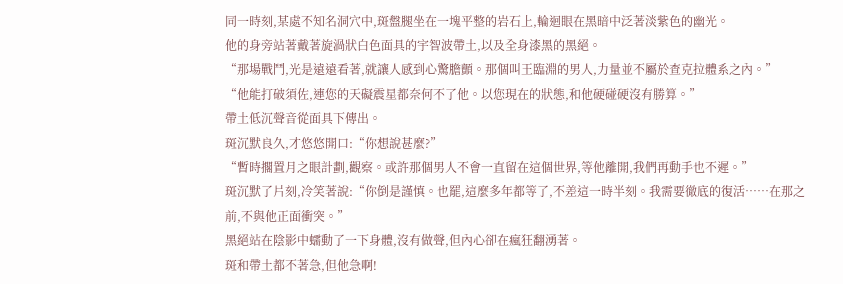同一時刻,某處不知名洞穴中,斑盤腿坐在一塊平整的岩石上,輪迴眼在黑暗中泛著淡紫色的幽光。
他的身旁站著戴著旋渦狀白色面具的宇智波帶土,以及全身漆黑的黑絕。
“那場戰鬥,光是遠遠看著,就讓人感到心驚膽顫。那個叫王臨淵的男人,力量並不屬於查克拉體系之內。”
“他能打破須佐,連您的天礙震星都奈何不了他。以您現在的狀態,和他硬碰硬沒有勝算。”
帶土低沉聲音從面具下傳出。
斑沉默良久,才悠悠開口:“你想說甚麼?”
“暫時擱置月之眼計劃,觀察。或許那個男人不會一直留在這個世界,等他離開,我們再動手也不遲。”
斑沉默了片刻,冷笑著說:“你倒是謹慎。也罷,這麼多年都等了,不差這一時半刻。我需要徹底的復活……在那之前,不與他正面衝突。”
黑絕站在陰影中蠕動了一下身體,沒有做聲,但內心卻在瘋狂翻湧著。
斑和帶土都不著急,但他急啊!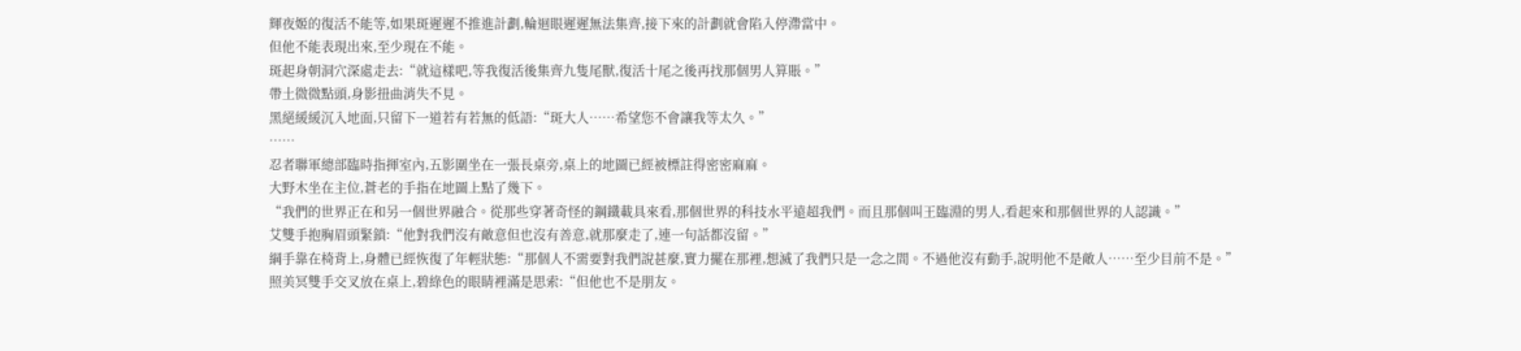輝夜姬的復活不能等,如果斑遲遲不推進計劃,輪迴眼遲遲無法集齊,接下來的計劃就會陷入停滯當中。
但他不能表現出來,至少現在不能。
斑起身朝洞穴深處走去:“就這樣吧,等我復活後集齊九隻尾獸,復活十尾之後再找那個男人算賬。”
帶土微微點頭,身影扭曲消失不見。
黑絕緩緩沉入地面,只留下一道若有若無的低語:“斑大人……希望您不會讓我等太久。”
……
忍者聯軍總部臨時指揮室內,五影圍坐在一張長桌旁,桌上的地圖已經被標註得密密麻麻。
大野木坐在主位,蒼老的手指在地圖上點了幾下。
“我們的世界正在和另一個世界融合。從那些穿著奇怪的鋼鐵載具來看,那個世界的科技水平遠超我們。而且那個叫王臨淵的男人,看起來和那個世界的人認識。”
艾雙手抱胸眉頭緊鎖:“他對我們沒有敵意但也沒有善意,就那麼走了,連一句話都沒留。”
綱手靠在椅背上,身體已經恢復了年輕狀態:“那個人不需要對我們說甚麼,實力擺在那裡,想滅了我們只是一念之間。不過他沒有動手,說明他不是敵人……至少目前不是。”
照美冥雙手交叉放在桌上,碧綠色的眼睛裡滿是思索:“但他也不是朋友。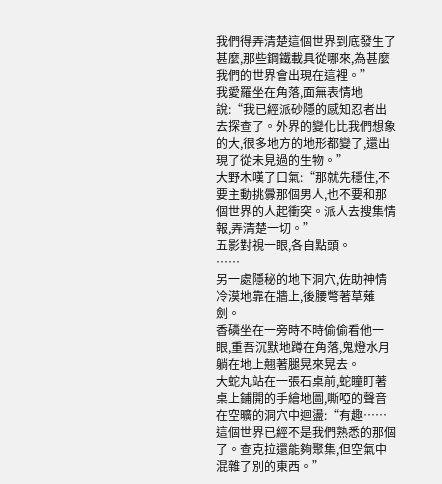我們得弄清楚這個世界到底發生了甚麼,那些鋼鐵載具從哪來,為甚麼我們的世界會出現在這裡。”
我愛羅坐在角落,面無表情地說:“我已經派砂隱的感知忍者出去探查了。外界的變化比我們想象的大,很多地方的地形都變了,還出現了從未見過的生物。”
大野木嘆了口氣:“那就先穩住,不要主動挑釁那個男人,也不要和那個世界的人起衝突。派人去搜集情報,弄清楚一切。”
五影對視一眼,各自點頭。
……
另一處隱秘的地下洞穴,佐助神情冷漠地靠在牆上,後腰彆著草薙劍。
香磷坐在一旁時不時偷偷看他一眼,重吾沉默地蹲在角落,鬼燈水月躺在地上翹著腿晃來晃去。
大蛇丸站在一張石桌前,蛇瞳盯著桌上鋪開的手繪地圖,嘶啞的聲音在空曠的洞穴中迴盪:“有趣……這個世界已經不是我們熟悉的那個了。查克拉還能夠聚集,但空氣中混雜了別的東西。”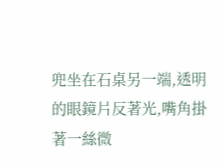兜坐在石桌另一端,透明的眼鏡片反著光,嘴角掛著一絲微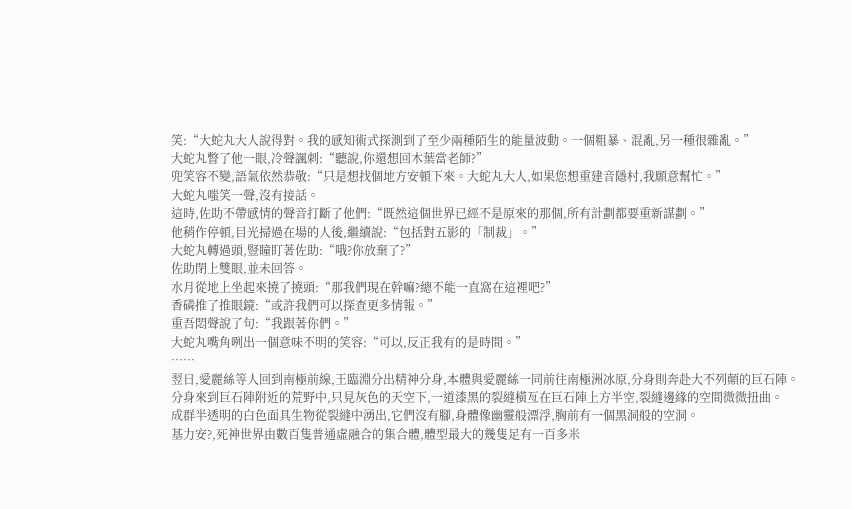笑:“大蛇丸大人說得對。我的感知術式探測到了至少兩種陌生的能量波動。一個粗暴、混亂,另一種很雜亂。”
大蛇丸瞥了他一眼,冷聲諷刺:“聽說,你還想回木葉當老師?”
兜笑容不變,語氣依然恭敬:“只是想找個地方安頓下來。大蛇丸大人,如果您想重建音隱村,我願意幫忙。”
大蛇丸嗤笑一聲,沒有接話。
這時,佐助不帶感情的聲音打斷了他們:“既然這個世界已經不是原來的那個,所有計劃都要重新謀劃。”
他稍作停頓,目光掃過在場的人後,繼續說:“包括對五影的「制裁」。”
大蛇丸轉過頭,豎瞳盯著佐助:“哦?你放棄了?”
佐助閉上雙眼,並未回答。
水月從地上坐起來撓了撓頭:“那我們現在幹嘛?總不能一直窩在這裡吧?”
香磷推了推眼鏡:“或許我們可以探查更多情報。”
重吾悶聲說了句:“我跟著你們。”
大蛇丸嘴角咧出一個意味不明的笑容:“可以,反正我有的是時間。”
……
翌日,愛麗絲等人回到南極前線,王臨淵分出精神分身,本體與愛麗絲一同前往南極洲冰原,分身則奔赴大不列顛的巨石陣。
分身來到巨石陣附近的荒野中,只見灰色的天空下,一道漆黑的裂縫橫亙在巨石陣上方半空,裂縫邊緣的空間微微扭曲。
成群半透明的白色面具生物從裂縫中湧出,它們沒有腳,身體像幽靈般漂浮,胸前有一個黑洞般的空洞。
基力安?,死神世界由數百隻普通虛融合的集合體,體型最大的幾隻足有一百多米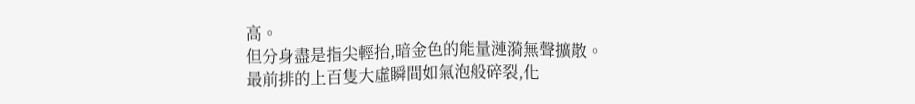高。
但分身盡是指尖輕抬,暗金色的能量漣漪無聲擴散。
最前排的上百隻大虛瞬間如氣泡般碎裂,化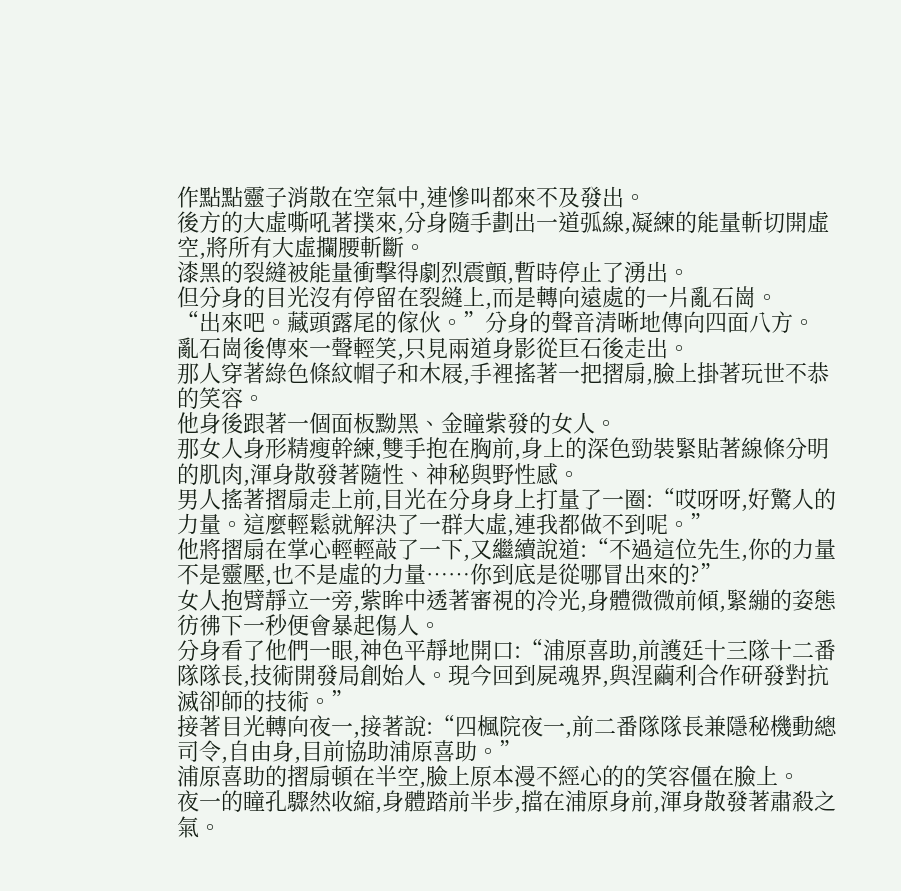作點點靈子消散在空氣中,連慘叫都來不及發出。
後方的大虛嘶吼著撲來,分身隨手劃出一道弧線,凝練的能量斬切開虛空,將所有大虛攔腰斬斷。
漆黑的裂縫被能量衝擊得劇烈震顫,暫時停止了湧出。
但分身的目光沒有停留在裂縫上,而是轉向遠處的一片亂石崗。
“出來吧。藏頭露尾的傢伙。”分身的聲音清晰地傳向四面八方。
亂石崗後傳來一聲輕笑,只見兩道身影從巨石後走出。
那人穿著綠色條紋帽子和木屐,手裡搖著一把摺扇,臉上掛著玩世不恭的笑容。
他身後跟著一個面板黝黑、金瞳紫發的女人。
那女人身形精瘦幹練,雙手抱在胸前,身上的深色勁裝緊貼著線條分明的肌肉,渾身散發著隨性、神秘與野性感。
男人搖著摺扇走上前,目光在分身身上打量了一圈:“哎呀呀,好驚人的力量。這麼輕鬆就解決了一群大虛,連我都做不到呢。”
他將摺扇在掌心輕輕敲了一下,又繼續說道:“不過這位先生,你的力量不是靈壓,也不是虛的力量……你到底是從哪冒出來的?”
女人抱臂靜立一旁,紫眸中透著審視的冷光,身體微微前傾,緊繃的姿態彷彿下一秒便會暴起傷人。
分身看了他們一眼,神色平靜地開口:“浦原喜助,前護廷十三隊十二番隊隊長,技術開發局創始人。現今回到屍魂界,與涅繭利合作研發對抗滅卻師的技術。”
接著目光轉向夜一,接著說:“四楓院夜一,前二番隊隊長兼隱秘機動總司令,自由身,目前協助浦原喜助。”
浦原喜助的摺扇頓在半空,臉上原本漫不經心的的笑容僵在臉上。
夜一的瞳孔驟然收縮,身體踏前半步,擋在浦原身前,渾身散發著肅殺之氣。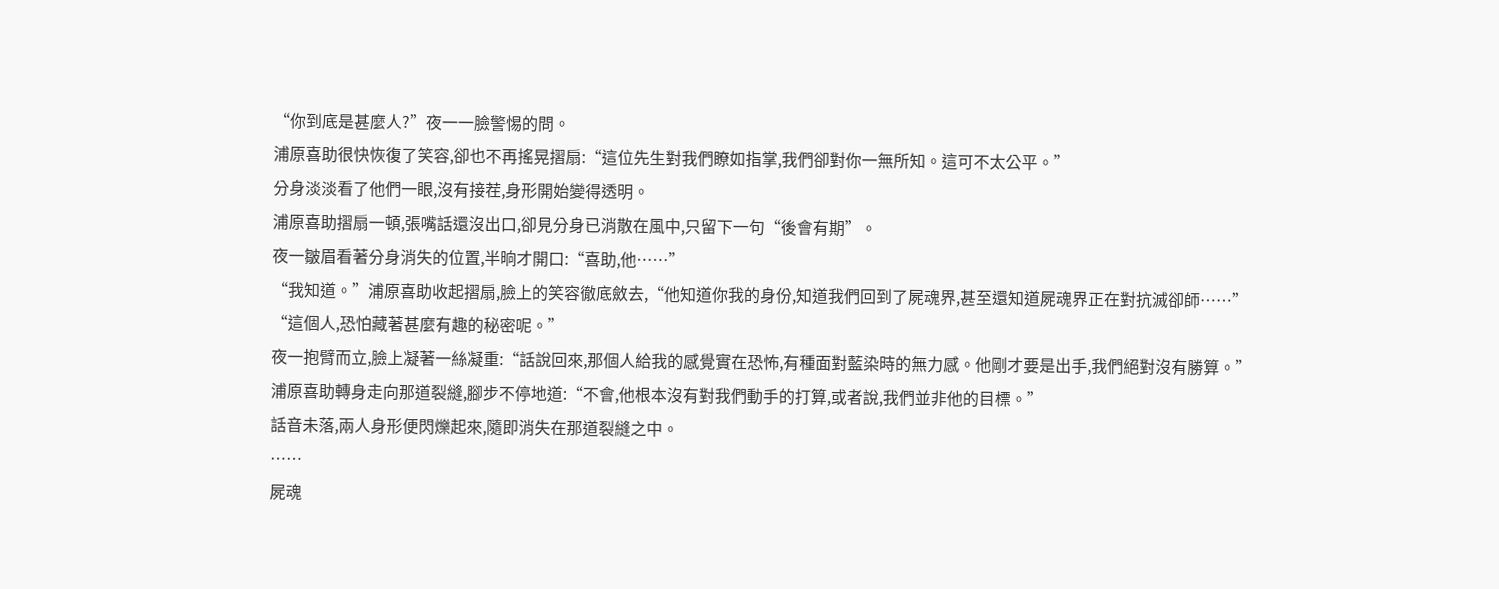“你到底是甚麼人?”夜一一臉警惕的問。
浦原喜助很快恢復了笑容,卻也不再搖晃摺扇:“這位先生對我們瞭如指掌,我們卻對你一無所知。這可不太公平。”
分身淡淡看了他們一眼,沒有接茬,身形開始變得透明。
浦原喜助摺扇一頓,張嘴話還沒出口,卻見分身已消散在風中,只留下一句“後會有期”。
夜一皺眉看著分身消失的位置,半晌才開口:“喜助,他……”
“我知道。”浦原喜助收起摺扇,臉上的笑容徹底斂去,“他知道你我的身份,知道我們回到了屍魂界,甚至還知道屍魂界正在對抗滅卻師……”
“這個人,恐怕藏著甚麼有趣的秘密呢。”
夜一抱臂而立,臉上凝著一絲凝重:“話說回來,那個人給我的感覺實在恐怖,有種面對藍染時的無力感。他剛才要是出手,我們絕對沒有勝算。”
浦原喜助轉身走向那道裂縫,腳步不停地道:“不會,他根本沒有對我們動手的打算,或者說,我們並非他的目標。”
話音未落,兩人身形便閃爍起來,隨即消失在那道裂縫之中。
……
屍魂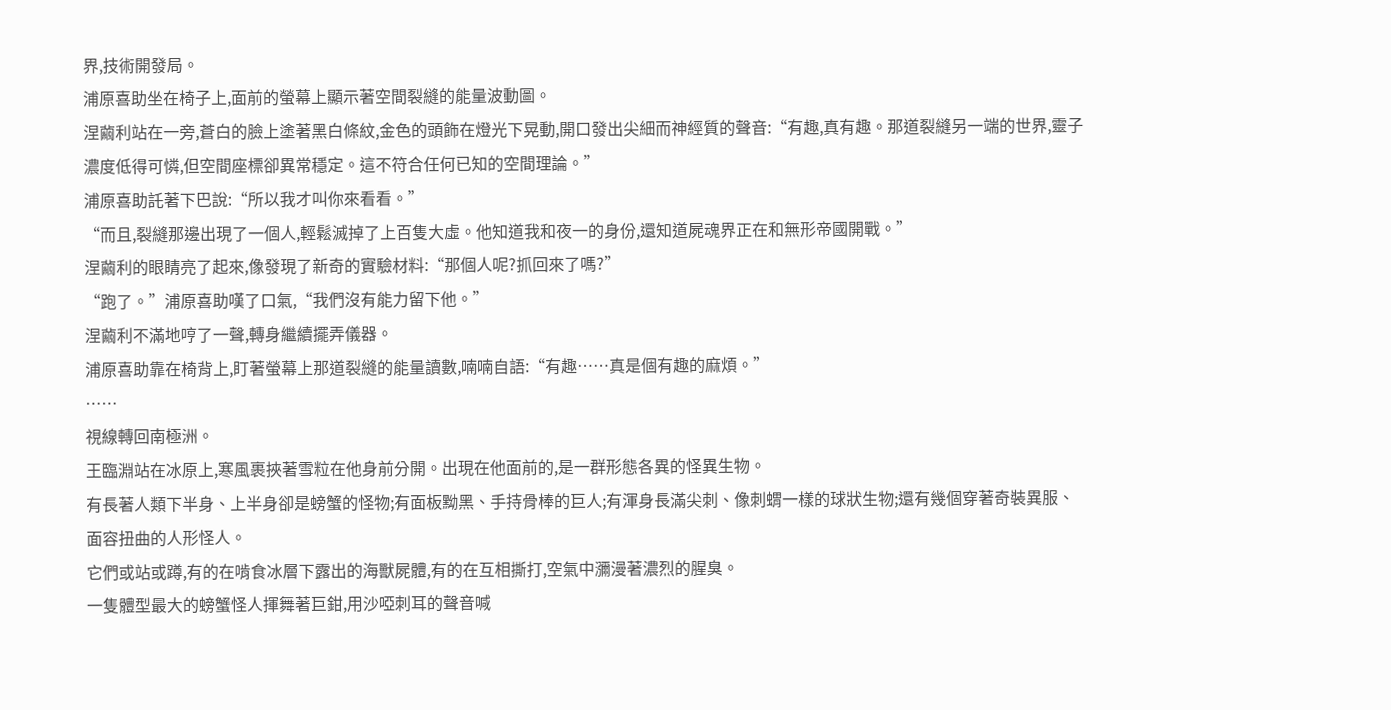界,技術開發局。
浦原喜助坐在椅子上,面前的螢幕上顯示著空間裂縫的能量波動圖。
涅繭利站在一旁,蒼白的臉上塗著黑白條紋,金色的頭飾在燈光下晃動,開口發出尖細而神經質的聲音:“有趣,真有趣。那道裂縫另一端的世界,靈子濃度低得可憐,但空間座標卻異常穩定。這不符合任何已知的空間理論。”
浦原喜助託著下巴說:“所以我才叫你來看看。”
“而且,裂縫那邊出現了一個人,輕鬆滅掉了上百隻大虛。他知道我和夜一的身份,還知道屍魂界正在和無形帝國開戰。”
涅繭利的眼睛亮了起來,像發現了新奇的實驗材料:“那個人呢?抓回來了嗎?”
“跑了。”浦原喜助嘆了口氣,“我們沒有能力留下他。”
涅繭利不滿地哼了一聲,轉身繼續擺弄儀器。
浦原喜助靠在椅背上,盯著螢幕上那道裂縫的能量讀數,喃喃自語:“有趣……真是個有趣的麻煩。”
……
視線轉回南極洲。
王臨淵站在冰原上,寒風裹挾著雪粒在他身前分開。出現在他面前的,是一群形態各異的怪異生物。
有長著人類下半身、上半身卻是螃蟹的怪物;有面板黝黑、手持骨棒的巨人;有渾身長滿尖刺、像刺蝟一樣的球狀生物;還有幾個穿著奇裝異服、面容扭曲的人形怪人。
它們或站或蹲,有的在啃食冰層下露出的海獸屍體,有的在互相撕打,空氣中瀰漫著濃烈的腥臭。
一隻體型最大的螃蟹怪人揮舞著巨鉗,用沙啞刺耳的聲音喊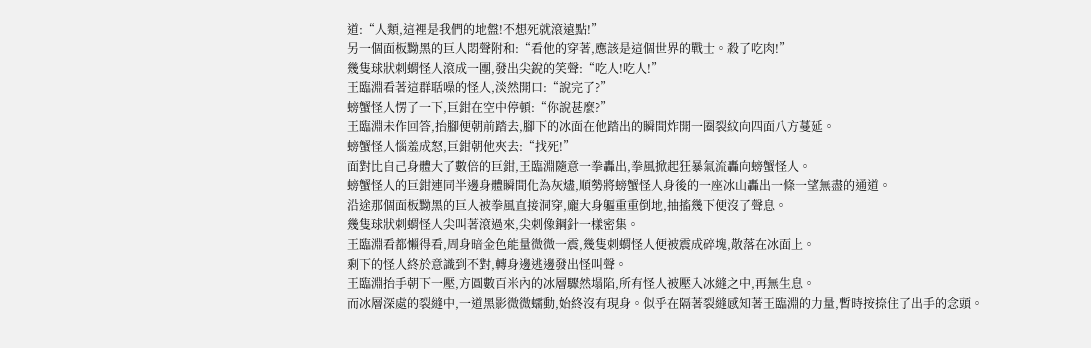道:“人類,這裡是我們的地盤!不想死就滾遠點!”
另一個面板黝黑的巨人悶聲附和:“看他的穿著,應該是這個世界的戰士。殺了吃肉!”
幾隻球狀刺蝟怪人滾成一團,發出尖銳的笑聲:“吃人!吃人!”
王臨淵看著這群聒噪的怪人,淡然開口:“說完了?”
螃蟹怪人愣了一下,巨鉗在空中停頓:“你說甚麼?”
王臨淵未作回答,抬腳便朝前踏去,腳下的冰面在他踏出的瞬間炸開一圈裂紋向四面八方蔓延。
螃蟹怪人惱羞成怒,巨鉗朝他夾去:“找死!”
面對比自己身體大了數倍的巨鉗,王臨淵隨意一拳轟出,拳風掀起狂暴氣流轟向螃蟹怪人。
螃蟹怪人的巨鉗連同半邊身體瞬間化為灰燼,順勢將螃蟹怪人身後的一座冰山轟出一條一望無盡的通道。
沿途那個面板黝黑的巨人被拳風直接洞穿,龐大身軀重重倒地,抽搐幾下便沒了聲息。
幾隻球狀刺蝟怪人尖叫著滾過來,尖刺像鋼針一樣密集。
王臨淵看都懶得看,周身暗金色能量微微一震,幾隻刺蝟怪人便被震成碎塊,散落在冰面上。
剩下的怪人終於意識到不對,轉身邊逃邊發出怪叫聲。
王臨淵抬手朝下一壓,方圓數百米內的冰層驟然塌陷,所有怪人被壓入冰縫之中,再無生息。
而冰層深處的裂縫中,一道黑影微微蠕動,始終沒有現身。似乎在隔著裂縫感知著王臨淵的力量,暫時按捺住了出手的念頭。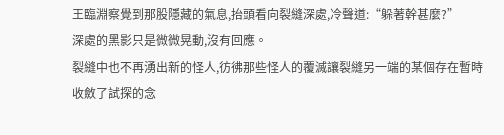王臨淵察覺到那股隱藏的氣息,抬頭看向裂縫深處,冷聲道:“躲著幹甚麼?”
深處的黑影只是微微晃動,沒有回應。
裂縫中也不再湧出新的怪人,彷彿那些怪人的覆滅讓裂縫另一端的某個存在暫時收斂了試探的念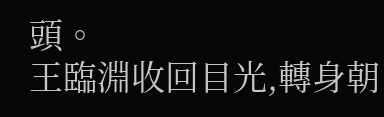頭。
王臨淵收回目光,轉身朝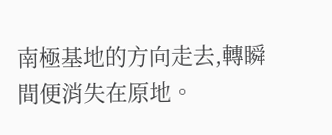南極基地的方向走去,轉瞬間便消失在原地。